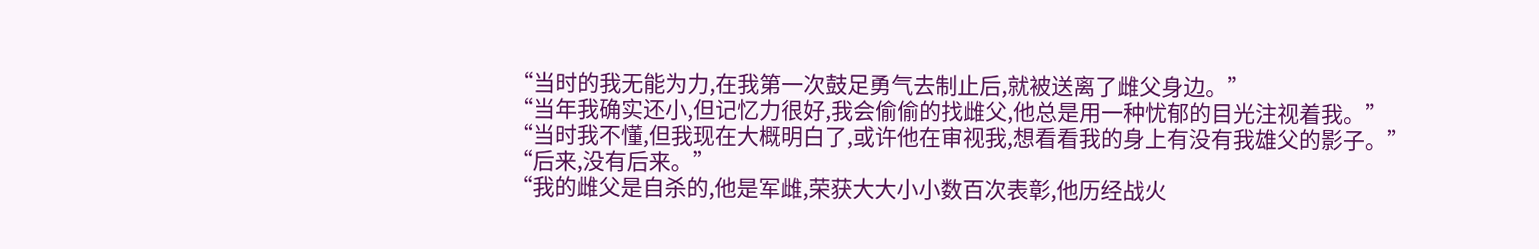“当时的我无能为力,在我第一次鼓足勇气去制止后,就被送离了雌父身边。”
“当年我确实还小,但记忆力很好,我会偷偷的找雌父,他总是用一种忧郁的目光注视着我。”
“当时我不懂,但我现在大概明白了,或许他在审视我,想看看我的身上有没有我雄父的影子。”
“后来,没有后来。”
“我的雌父是自杀的,他是军雌,荣获大大小小数百次表彰,他历经战火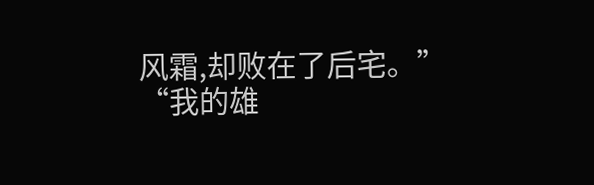风霜,却败在了后宅。”
“我的雄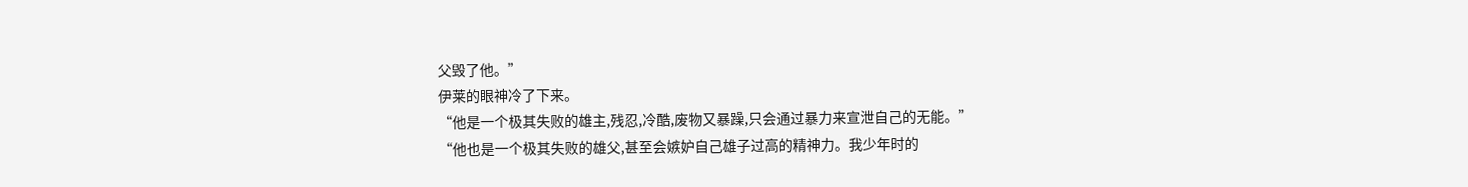父毁了他。”
伊莱的眼神冷了下来。
“他是一个极其失败的雄主,残忍,冷酷,废物又暴躁,只会通过暴力来宣泄自己的无能。”
“他也是一个极其失败的雄父,甚至会嫉妒自己雄子过高的精神力。我少年时的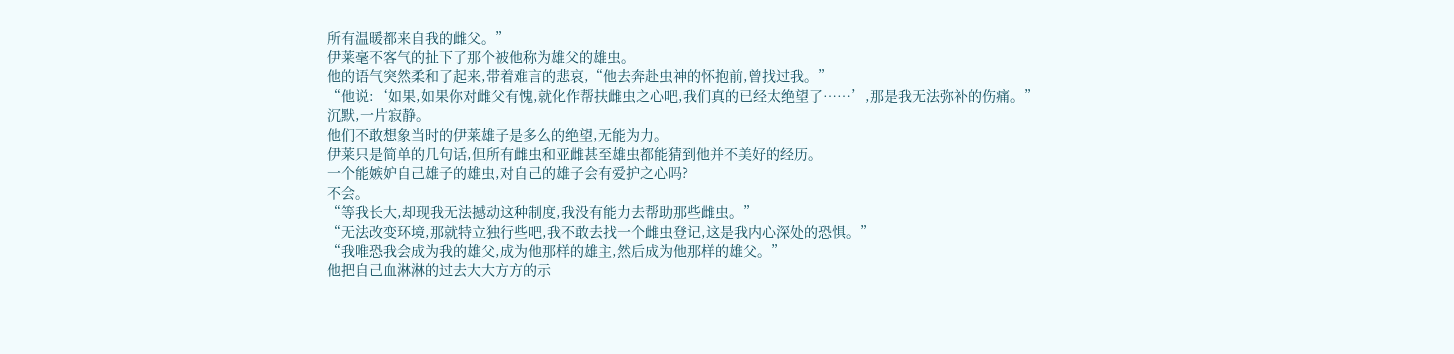所有温暖都来自我的雌父。”
伊莱毫不客气的扯下了那个被他称为雄父的雄虫。
他的语气突然柔和了起来,带着难言的悲哀,“他去奔赴虫神的怀抱前,曾找过我。”
“他说:‘如果,如果你对雌父有愧,就化作帮扶雌虫之心吧,我们真的已经太绝望了……’,那是我无法弥补的伤痛。”
沉默,一片寂静。
他们不敢想象当时的伊莱雄子是多么的绝望,无能为力。
伊莱只是简单的几句话,但所有雌虫和亚雌甚至雄虫都能猜到他并不美好的经历。
一个能嫉妒自己雄子的雄虫,对自己的雄子会有爱护之心吗?
不会。
“等我长大,却现我无法撼动这种制度,我没有能力去帮助那些雌虫。”
“无法改变环境,那就特立独行些吧,我不敢去找一个雌虫登记,这是我内心深处的恐惧。”
“我唯恐我会成为我的雄父,成为他那样的雄主,然后成为他那样的雄父。”
他把自己血淋淋的过去大大方方的示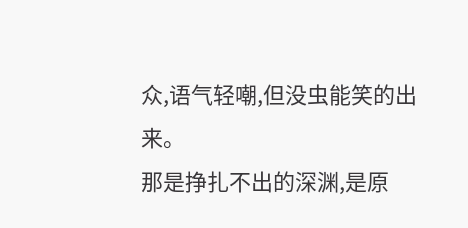众,语气轻嘲,但没虫能笑的出来。
那是挣扎不出的深渊,是原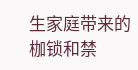生家庭带来的枷锁和禁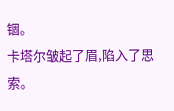锢。
卡塔尔皱起了眉,陷入了思索。